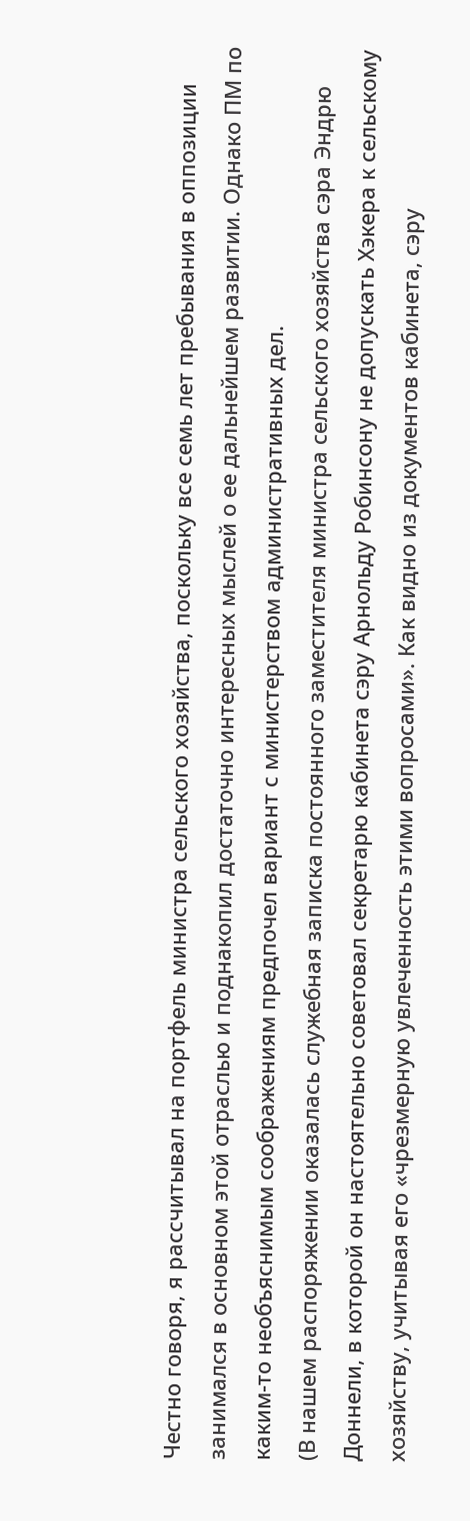Честно говоря, я рассчитывал на портфель министра сельского хозяйства, поскольку все семь лет пребывания в оппозиции занимался в основном этой отраслью и поднакопил достаточно интересных мыслей о ее дальнейшем развитии. Однако ПМ по каким-то необъяснимым соображениям предпочел вариант с министерством административных дел.
(В нашем распоряжении оказалась служебная записка постоянного заместителя министра сельского хозяйства сэра Эндрю Доннели, в которой он настоятельно советовал секретарю кабинета сэру Арнольду Робинсону не допускать Хэкера к сельскому хозяйству, учитывая его «чрезмерную увлеченность этими вопросами». Как видно из документов кабинета, сэру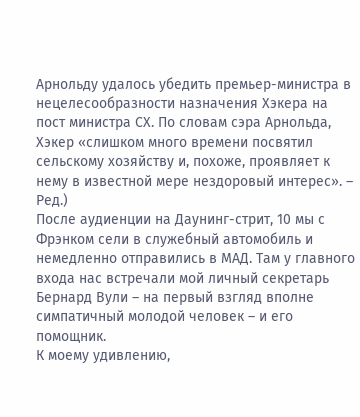Арнольду удалось убедить премьер-министра в нецелесообразности назначения Хэкера на пост министра СХ. По словам сэра Арнольда, Хэкер «слишком много времени посвятил сельскому хозяйству и, похоже, проявляет к нему в известной мере нездоровый интерес». – Ред.)
После аудиенции на Даунинг-стрит, 10 мы с Фрэнком сели в служебный автомобиль и немедленно отправились в МАД. Там у главного входа нас встречали мой личный секретарь Бернард Вули – на первый взгляд вполне симпатичный молодой человек – и его помощник.
К моему удивлению,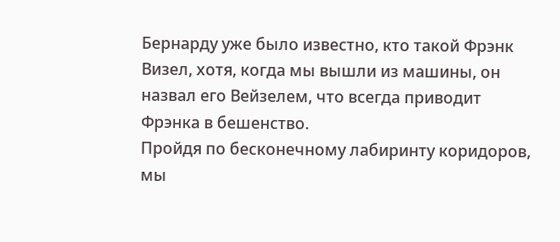Бернарду уже было известно, кто такой Фрэнк Визел, хотя, когда мы вышли из машины, он назвал его Вейзелем, что всегда приводит Фрэнка в бешенство.
Пройдя по бесконечному лабиринту коридоров, мы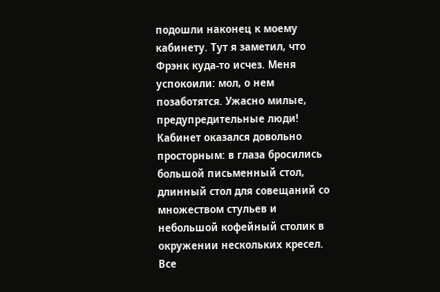подошли наконец к моему кабинету. Тут я заметил, что Фрэнк куда-то исчез. Меня успокоили: мол, о нем позаботятся. Ужасно милые, предупредительные люди!
Кабинет оказался довольно просторным: в глаза бросились большой письменный стол, длинный стол для совещаний со множеством стульев и небольшой кофейный столик в окружении нескольких кресел. Все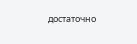достаточно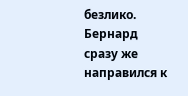безлико. Бернард сразу же направился к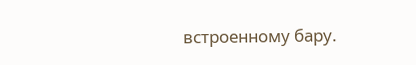встроенному бару.